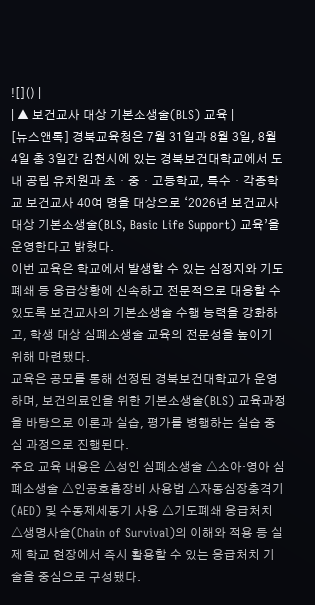![]() |
| ▲ 보건교사 대상 기본소생술(BLS) 교육 |
[뉴스앤톡] 경북교육청은 7월 31일과 8월 3일, 8월 4일 총 3일간 김천시에 있는 경북보건대학교에서 도내 공립 유치원과 초・중・고등학교, 특수・각종학교 보건교사 40여 명을 대상으로 ‘2026년 보건교사 대상 기본소생술(BLS, Basic Life Support) 교육’을 운영한다고 밝혔다.
이번 교육은 학교에서 발생할 수 있는 심정지와 기도폐쇄 등 응급상황에 신속하고 전문적으로 대응할 수 있도록 보건교사의 기본소생술 수행 능력을 강화하고, 학생 대상 심폐소생술 교육의 전문성을 높이기 위해 마련됐다.
교육은 공모를 통해 선정된 경북보건대학교가 운영하며, 보건의료인을 위한 기본소생술(BLS) 교육과정을 바탕으로 이론과 실습, 평가를 병행하는 실습 중심 과정으로 진행된다.
주요 교육 내용은 △성인 심폐소생술 △소아‧영아 심폐소생술 △인공호흡장비 사용법 △자동심장충격기(AED) 및 수동제세동기 사용 △기도폐쇄 응급처치 △생명사슬(Chain of Survival)의 이해와 적용 등 실제 학교 현장에서 즉시 활용할 수 있는 응급처치 기술을 중심으로 구성됐다.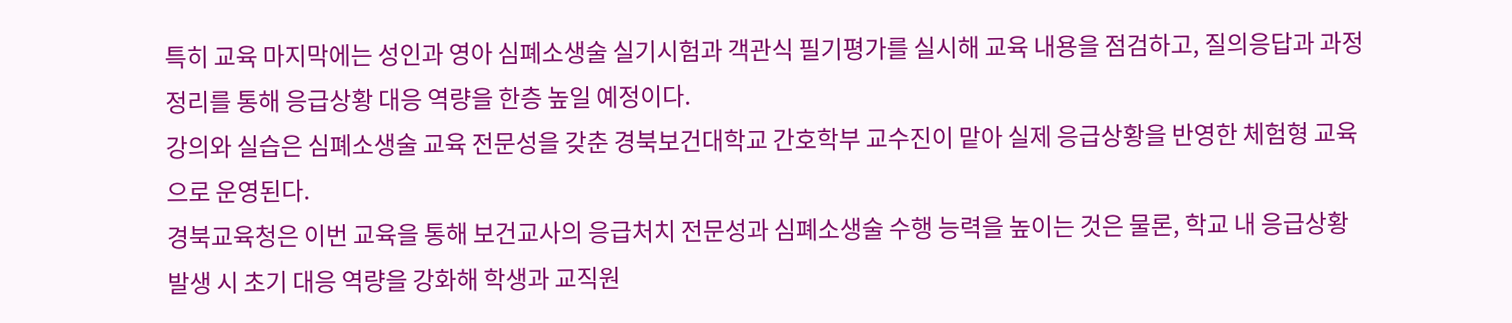특히 교육 마지막에는 성인과 영아 심폐소생술 실기시험과 객관식 필기평가를 실시해 교육 내용을 점검하고, 질의응답과 과정 정리를 통해 응급상황 대응 역량을 한층 높일 예정이다.
강의와 실습은 심폐소생술 교육 전문성을 갖춘 경북보건대학교 간호학부 교수진이 맡아 실제 응급상황을 반영한 체험형 교육으로 운영된다.
경북교육청은 이번 교육을 통해 보건교사의 응급처치 전문성과 심폐소생술 수행 능력을 높이는 것은 물론, 학교 내 응급상황 발생 시 초기 대응 역량을 강화해 학생과 교직원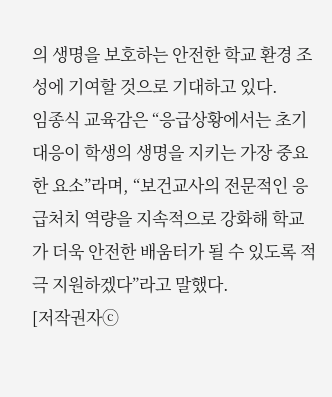의 생명을 보호하는 안전한 학교 환경 조성에 기여할 것으로 기대하고 있다.
임종식 교육감은 “응급상황에서는 초기 대응이 학생의 생명을 지키는 가장 중요한 요소”라며, “보건교사의 전문적인 응급처치 역량을 지속적으로 강화해 학교가 더욱 안전한 배움터가 될 수 있도록 적극 지원하겠다”라고 말했다.
[저작권자ⓒ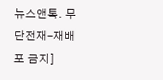뉴스앤톡. 무단전재-재배포 금지]